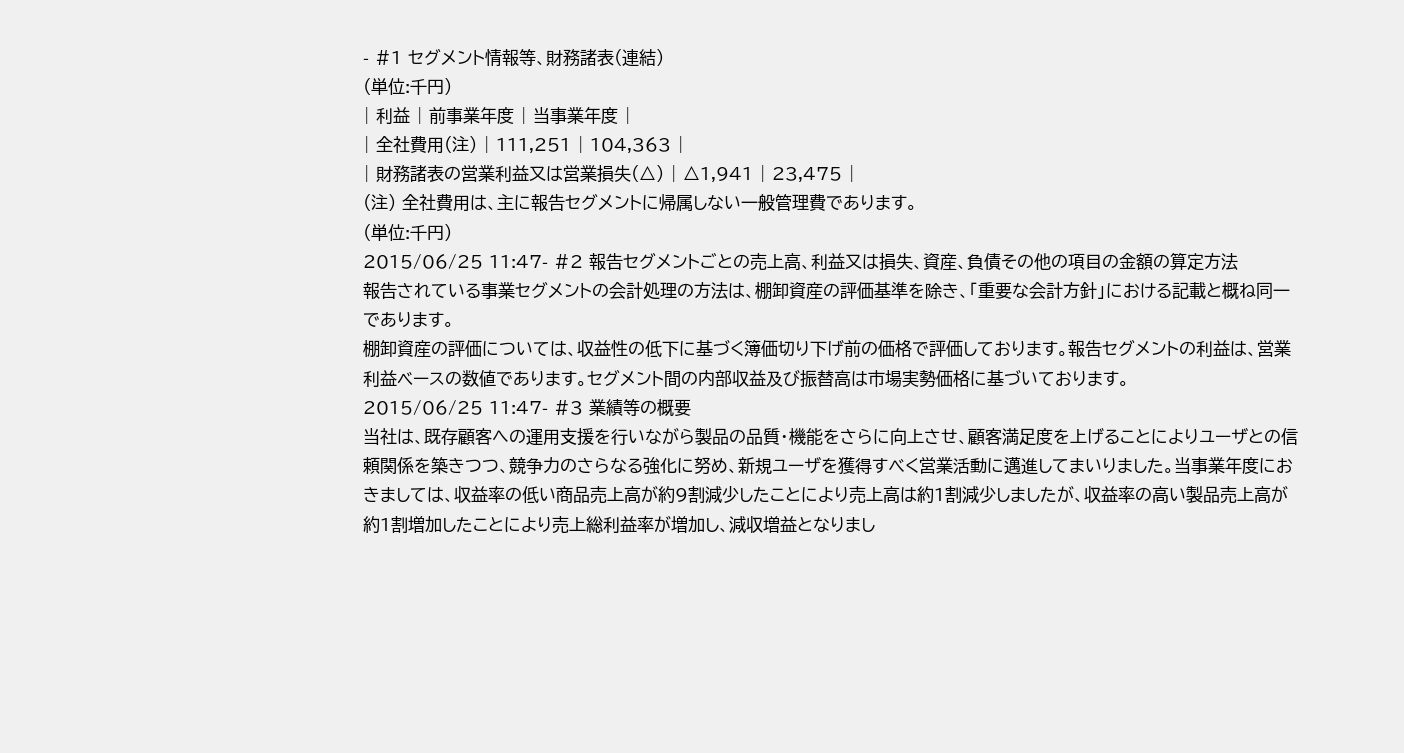- #1 セグメント情報等、財務諸表(連結)
(単位:千円)
| 利益 | 前事業年度 | 当事業年度 |
| 全社費用(注) | 111,251 | 104,363 |
| 財務諸表の営業利益又は営業損失(△) | △1,941 | 23,475 |
(注) 全社費用は、主に報告セグメントに帰属しない一般管理費であります。
(単位:千円)
2015/06/25 11:47- #2 報告セグメントごとの売上高、利益又は損失、資産、負債その他の項目の金額の算定方法
報告されている事業セグメントの会計処理の方法は、棚卸資産の評価基準を除き、「重要な会計方針」における記載と概ね同一であります。
棚卸資産の評価については、収益性の低下に基づく簿価切り下げ前の価格で評価しております。報告セグメントの利益は、営業利益ベースの数値であります。セグメント間の内部収益及び振替高は市場実勢価格に基づいております。
2015/06/25 11:47- #3 業績等の概要
当社は、既存顧客への運用支援を行いながら製品の品質・機能をさらに向上させ、顧客満足度を上げることによりユーザとの信頼関係を築きつつ、競争力のさらなる強化に努め、新規ユーザを獲得すべく営業活動に邁進してまいりました。当事業年度におきましては、収益率の低い商品売上高が約9割減少したことにより売上高は約1割減少しましたが、収益率の高い製品売上高が約1割増加したことにより売上総利益率が増加し、減収増益となりまし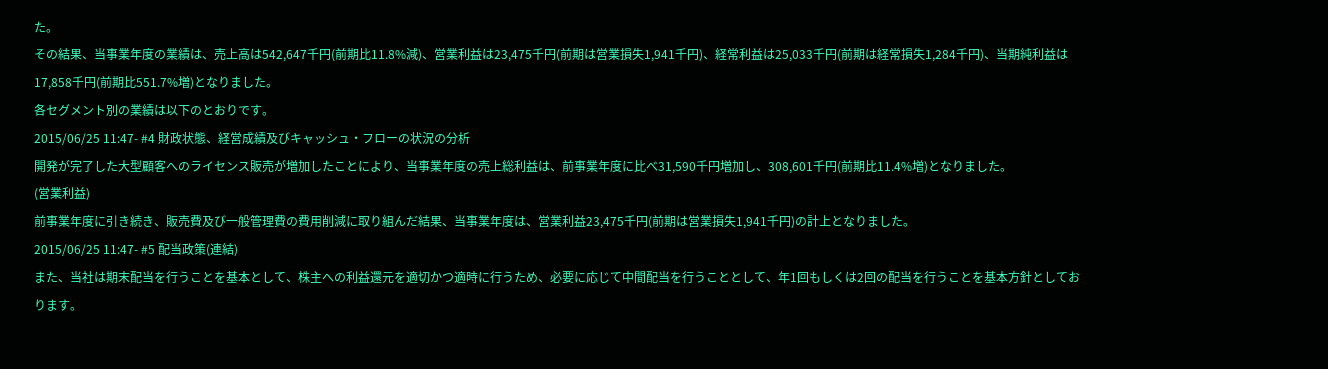た。
その結果、当事業年度の業績は、売上高は542,647千円(前期比11.8%減)、営業利益は23,475千円(前期は営業損失1,941千円)、経常利益は25,033千円(前期は経常損失1,284千円)、当期純利益は17,858千円(前期比551.7%増)となりました。
各セグメント別の業績は以下のとおりです。
2015/06/25 11:47- #4 財政状態、経営成績及びキャッシュ・フローの状況の分析
開発が完了した大型顧客へのライセンス販売が増加したことにより、当事業年度の売上総利益は、前事業年度に比べ31,590千円増加し、308,601千円(前期比11.4%増)となりました。
(営業利益)
前事業年度に引き続き、販売費及び一般管理費の費用削減に取り組んだ結果、当事業年度は、営業利益23,475千円(前期は営業損失1,941千円)の計上となりました。
2015/06/25 11:47- #5 配当政策(連結)
また、当社は期末配当を行うことを基本として、株主への利益還元を適切かつ適時に行うため、必要に応じて中間配当を行うこととして、年1回もしくは2回の配当を行うことを基本方針としております。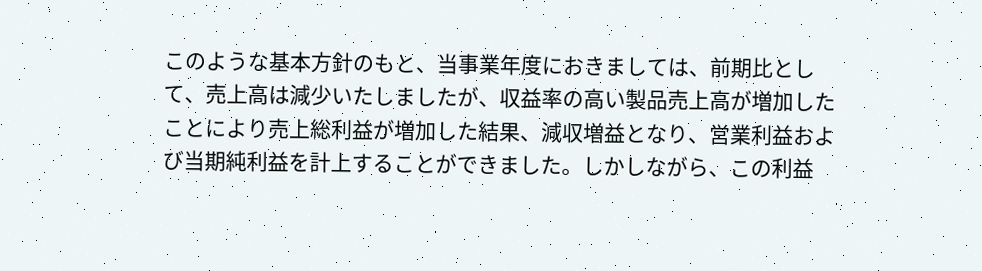このような基本方針のもと、当事業年度におきましては、前期比として、売上高は減少いたしましたが、収益率の高い製品売上高が増加したことにより売上総利益が増加した結果、減収増益となり、営業利益および当期純利益を計上することができました。しかしながら、この利益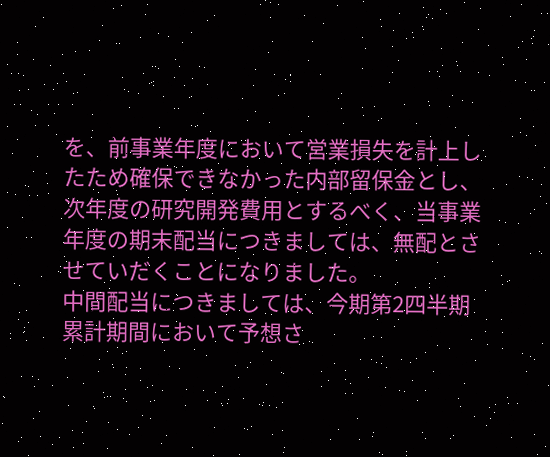を、前事業年度において営業損失を計上したため確保できなかった内部留保金とし、次年度の研究開発費用とするべく、当事業年度の期末配当につきましては、無配とさせていだくことになりました。
中間配当につきましては、今期第2四半期累計期間において予想さ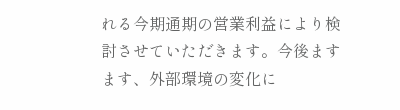れる今期通期の営業利益により検討させていただきます。今後ますます、外部環境の変化に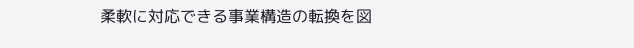柔軟に対応できる事業構造の転換を図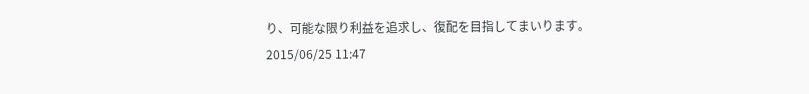り、可能な限り利益を追求し、復配を目指してまいります。
2015/06/25 11:47